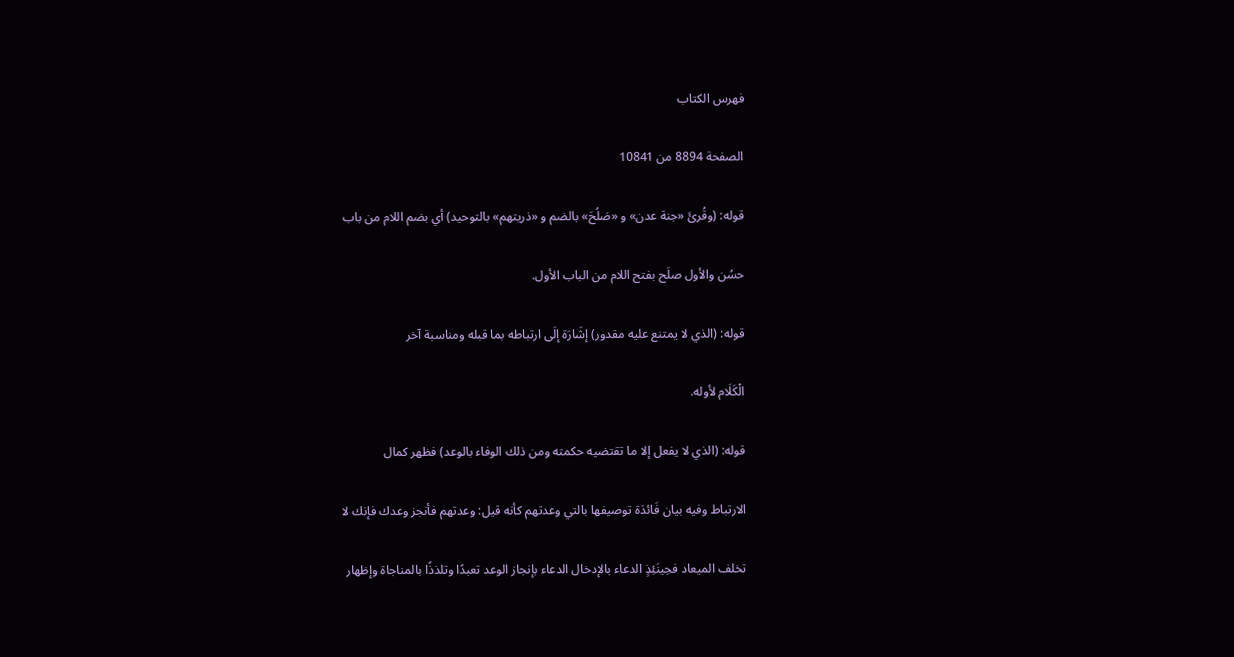فهرس الكتاب

الصفحة 8894 من 10841

قوله: (وقُرئَ «جنة عدن» و «صَلُحَ» بالضم و «ذريتهم» بالتوحيد) أي بضم اللام من باب

حسُن والأول صلَح بفتح اللام من الباب الأول.

قوله: (الذي لا يمتنع عليه مقدور) إشَارَة إلَى ارتباطه بما قبله ومناسبة آخر

الْكَلَام لأوله.

قوله: (الذي لا يفعل إلا ما تقتضيه حكمته ومن ذلك الوفاء بالوعد) فظهر كمال

الارتباط وفيه بيان فَائدَة توصيفها بالتي وعدتهم كأنه قيل: وعدتهم فأنجز وعدك فإنك لا

تخلف الميعاد فحِينَئِذٍ الدعاء بالإدخال الدعاء بإنجاز الوعد تعبدًا وتلذذًا بالمناجاة وإظهار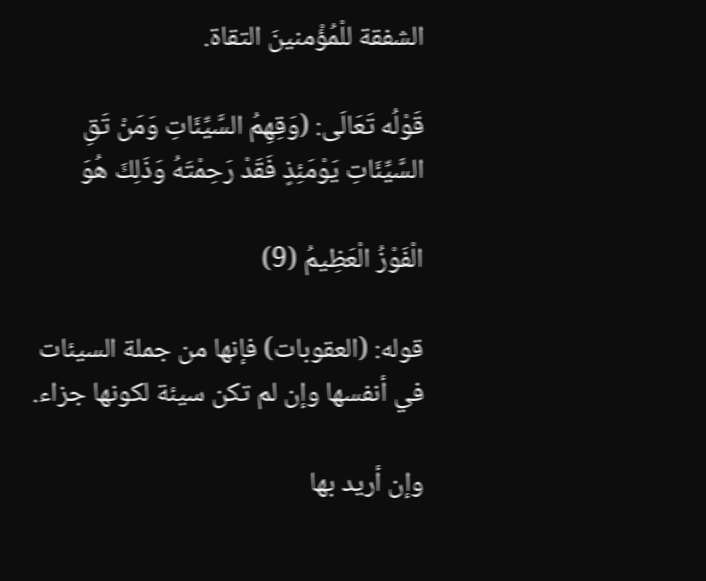الشفقة للْمُؤْمنينَ التقاة.

قَوْلُه تَعَالَى: (وَقِهِمُ السَّيِّئَاتِ وَمَنْ تَقِ السَّيِّئَاتِ يَوْمَئِذٍ فَقَدْ رَحِمْتَهُ وَذَلِكَ هُوَ

الْفَوْزُ الْعَظِيمُ (9)

قوله: (العقوبات) فإنها من جملة السيئات في أنفسها وإن لم تكن سيئة لكونها جزاء.

وإن أريد بها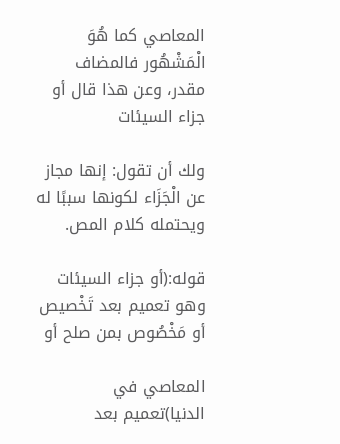المعاصي كما هُوَ الْمَشْهُور فالمضاف مقدر، وعن هذا قال أو جزاء السيئات

ولك أن تقول: إنها مجاز عن الْجَزَاء لكونها سببًا له ويحتمله كلام المص.

قوله:(أو جزاء السيئات وهو تعميم بعد تَخْصيص أو مَخْصُوص بمن صلح أو

المعاصي في الدنيا)تعميم بعد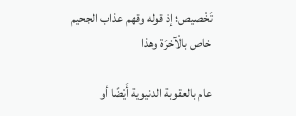تَخْصيص؛ إذ قوله وقهم عذاب الجحيم خاص بالْآخرَة وهذا

عام بالعقوبة الدنيوية أَيْضًا أو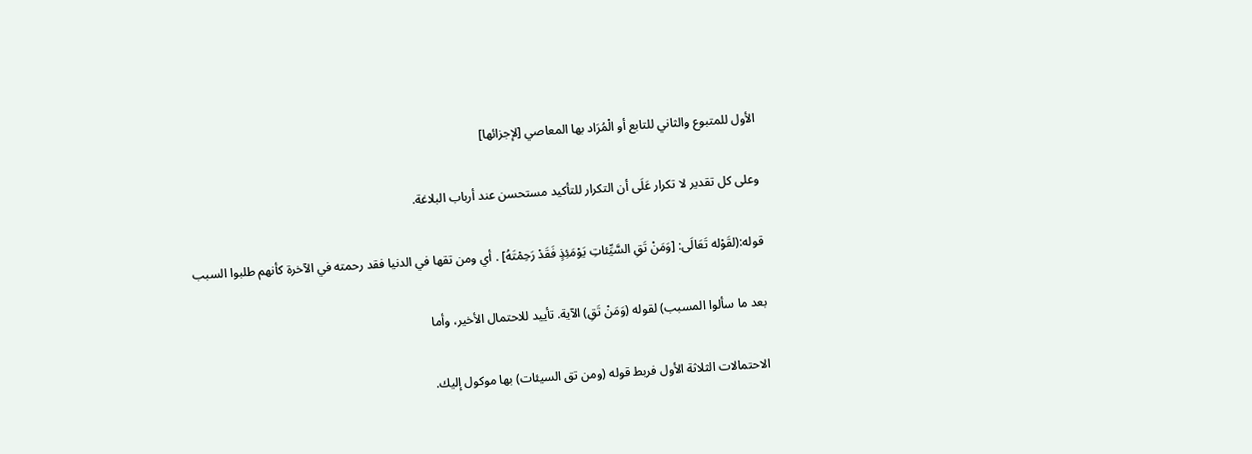الأول للمتبوع والثاني للتابع أو الْمُرَاد بها المعاصي [لإجزائها]

وعلى كل تقدير لا تكرار عَلَى أن التكرار للتأكيد مستحسن عند أرباب البلاغة.

قوله:(لقَوْله تَعَالَى: [وَمَنْ تَقِ السَّيِّئاتِ يَوْمَئِذٍ فَقَدْ رَحِمْتَهُ] . أي ومن تقها في الدنيا فقد رحمته في الآخرة كأنهم طلبوا السبب

بعد ما سألوا المسبب) لقوله (وَمَنْ تَقِ) الآية. تأييد للاحتمال الأخير، وأما

الاحتمالات الثلاثة الأول فربط قوله (ومن تق السيئات) بها موكول إليك.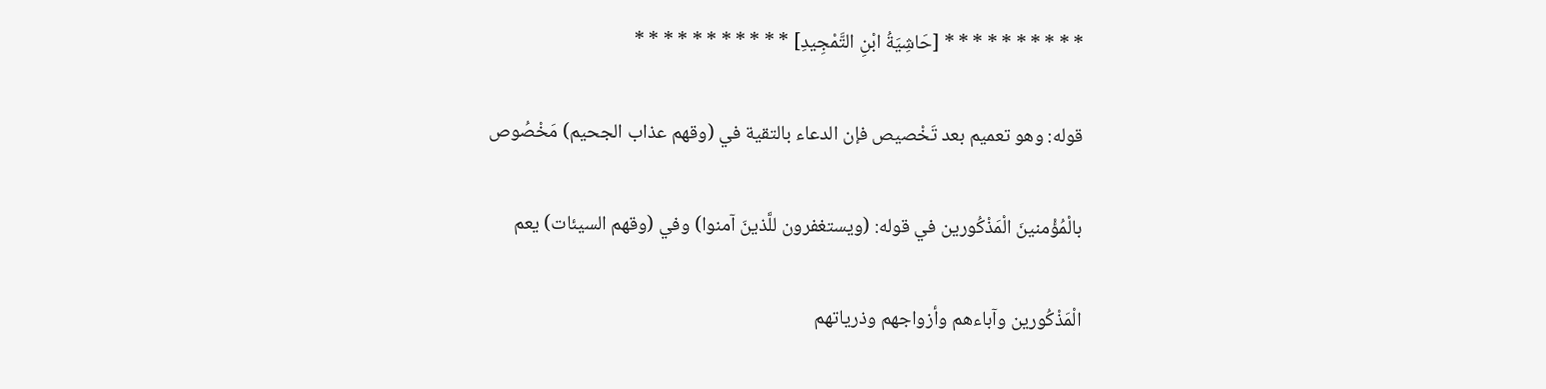* * * * * * * * * * [حَاشِيَةُ ابْنِ التَّمْجِيدِ] * * * * * * * * * * *

قوله: وهو تعميم بعد تَخْصيص فإن الدعاء بالتقية في (وقهم عذاب الجحيم) مَخْصُوص

بالْمُؤْمنينَ الْمَذْكُورين في قوله: (ويستغفرون للَّذينَ آمنوا) وفي (وقهم السيئات) يعم

الْمَذْكُورين وآباءهم وأزواجهم وذرياتهم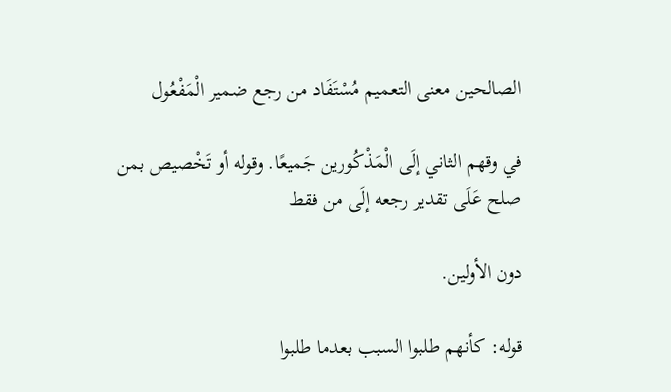الصالحين معنى التعميم مُسْتَفَاد من رجع ضمير الْمَفْعُول

في وقهم الثاني إلَى الْمَذْكُورين جَميعًا. وقوله أو تَخْصيص بمن صلح عَلَى تقدير رجعه إلَى من فقط

دون الأولين.

قوله: كأنهم طلبوا السبب بعدما طلبوا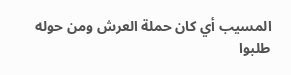المسيب أي كان حملة العرش ومن حوله طلبوا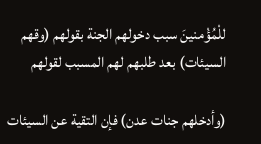للْمُؤْمنينَ سبب دخولهم الجنة بقولهم (وقهم السيئات) بعد طلبهم لهم المسبب لقولهم

(وأدخلهم جنات عدن) فإن التقية عن السيئات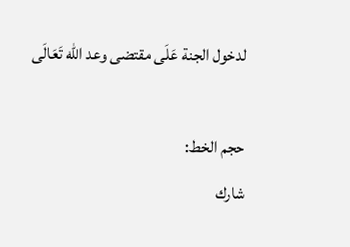لدخول الجنة عَلَى مقتضى وعد الله تَعَالَى

حجم الخط:
شارك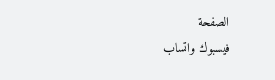الصفحة
فيسبوك واتساب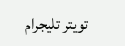تويتر تليجرام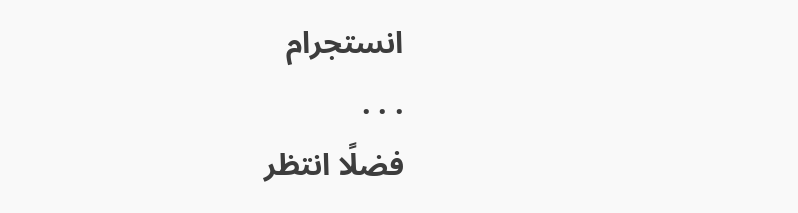انستجرام
. . .
فضلًا انتظر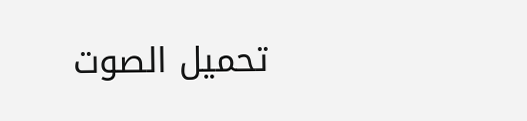تحميل الصوت